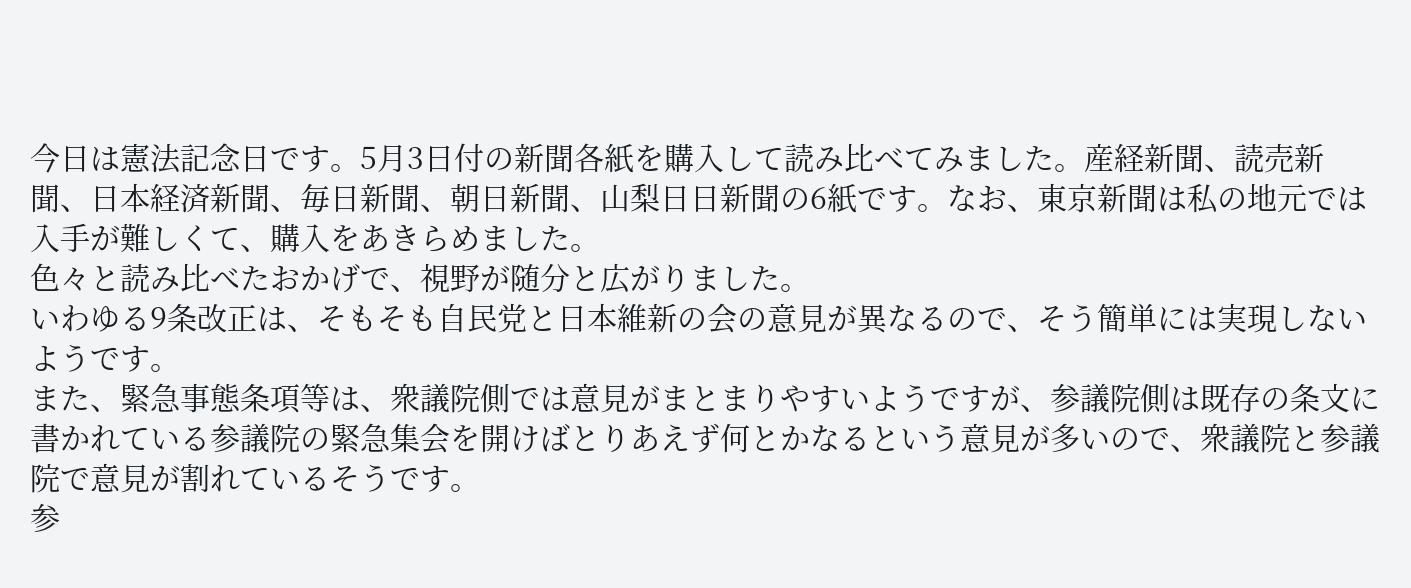今日は憲法記念日です。5月3日付の新聞各紙を購入して読み比べてみました。産経新聞、読売新聞、日本経済新聞、毎日新聞、朝日新聞、山梨日日新聞の6紙です。なお、東京新聞は私の地元では入手が難しくて、購入をあきらめました。
色々と読み比べたおかげで、視野が随分と広がりました。
いわゆる9条改正は、そもそも自民党と日本維新の会の意見が異なるので、そう簡単には実現しないようです。
また、緊急事態条項等は、衆議院側では意見がまとまりやすいようですが、参議院側は既存の条文に書かれている参議院の緊急集会を開けばとりあえず何とかなるという意見が多いので、衆議院と参議院で意見が割れているそうです。
参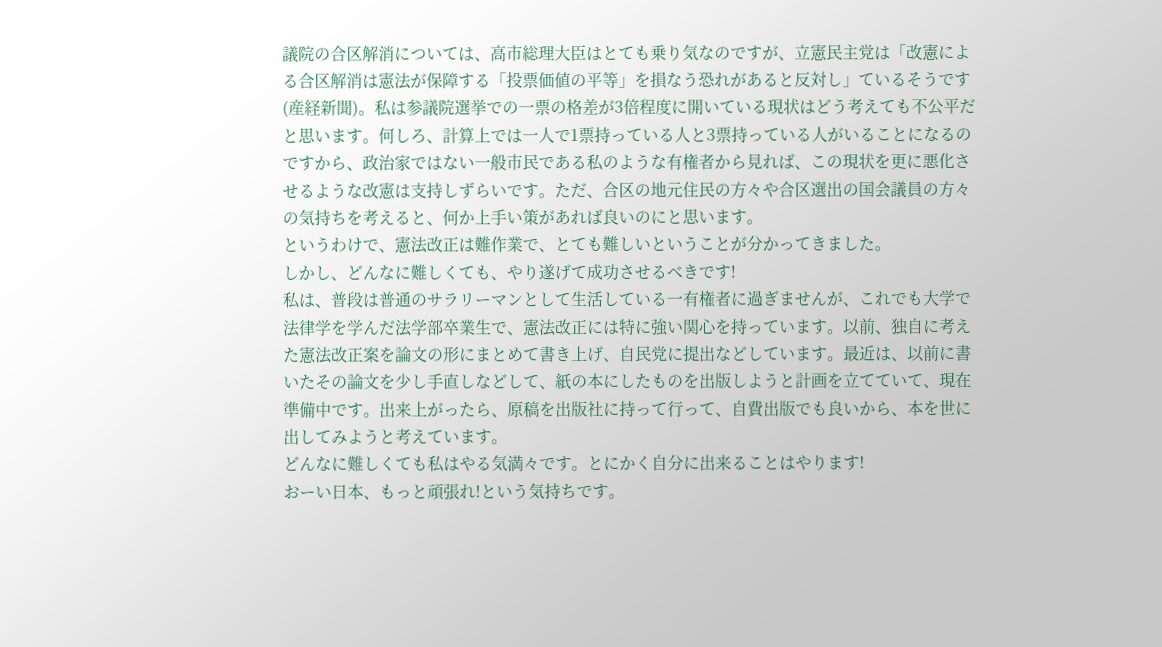議院の合区解消については、高市総理大臣はとても乗り気なのですが、立憲民主党は「改憲による合区解消は憲法が保障する「投票価値の平等」を損なう恐れがあると反対し」ているそうです(産経新聞)。私は参議院選挙での一票の格差が3倍程度に開いている現状はどう考えても不公平だと思います。何しろ、計算上では一人で1票持っている人と3票持っている人がいることになるのですから、政治家ではない一般市民である私のような有権者から見れば、この現状を更に悪化させるような改憲は支持しずらいです。ただ、合区の地元住民の方々や合区選出の国会議員の方々の気持ちを考えると、何か上手い策があれば良いのにと思います。
というわけで、憲法改正は難作業で、とても難しいということが分かってきました。
しかし、どんなに難しくても、やり遂げて成功させるべきです!
私は、普段は普通のサラリーマンとして生活している一有権者に過ぎませんが、これでも大学で法律学を学んだ法学部卒業生で、憲法改正には特に強い関心を持っています。以前、独自に考えた憲法改正案を論文の形にまとめて書き上げ、自民党に提出などしています。最近は、以前に書いたその論文を少し手直しなどして、紙の本にしたものを出版しようと計画を立てていて、現在準備中です。出来上がったら、原稿を出版社に持って行って、自費出版でも良いから、本を世に出してみようと考えています。
どんなに難しくても私はやる気満々です。とにかく自分に出来ることはやります!
おーい日本、もっと頑張れ!という気持ちです。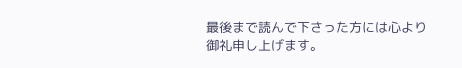最後まで読んで下さった方には心より御礼申し上げます。